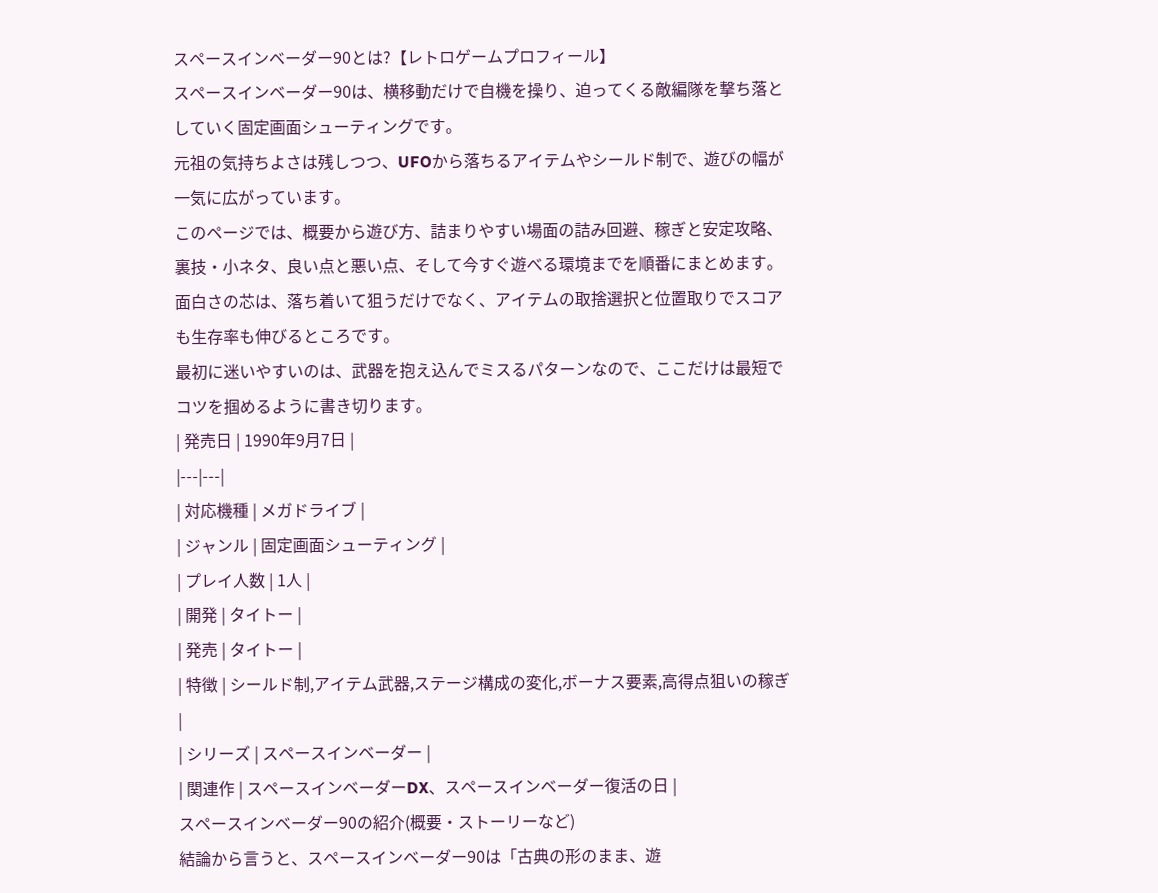スペースインベーダー90とは?【レトロゲームプロフィール】
スペースインベーダー90は、横移動だけで自機を操り、迫ってくる敵編隊を撃ち落としていく固定画面シューティングです。
元祖の気持ちよさは残しつつ、UFOから落ちるアイテムやシールド制で、遊びの幅が一気に広がっています。
このページでは、概要から遊び方、詰まりやすい場面の詰み回避、稼ぎと安定攻略、裏技・小ネタ、良い点と悪い点、そして今すぐ遊べる環境までを順番にまとめます。
面白さの芯は、落ち着いて狙うだけでなく、アイテムの取捨選択と位置取りでスコアも生存率も伸びるところです。
最初に迷いやすいのは、武器を抱え込んでミスるパターンなので、ここだけは最短でコツを掴めるように書き切ります。
| 発売日 | 1990年9月7日 |
|---|---|
| 対応機種 | メガドライブ |
| ジャンル | 固定画面シューティング |
| プレイ人数 | 1人 |
| 開発 | タイトー |
| 発売 | タイトー |
| 特徴 | シールド制,アイテム武器,ステージ構成の変化,ボーナス要素,高得点狙いの稼ぎ |
| シリーズ | スペースインベーダー |
| 関連作 | スペースインベーダーDX、スペースインベーダー復活の日 |
スペースインベーダー90の紹介(概要・ストーリーなど)
結論から言うと、スペースインベーダー90は「古典の形のまま、遊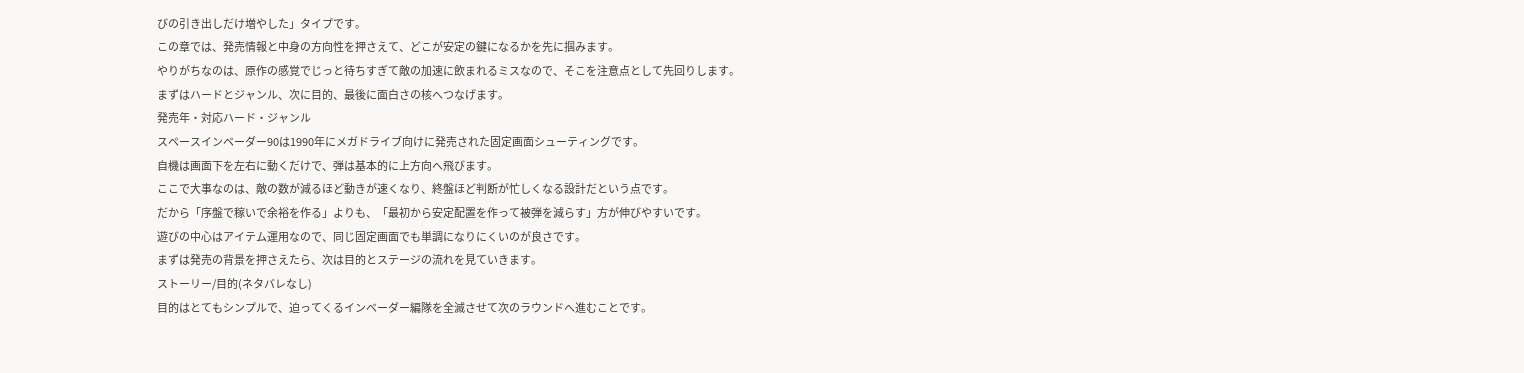びの引き出しだけ増やした」タイプです。
この章では、発売情報と中身の方向性を押さえて、どこが安定の鍵になるかを先に掴みます。
やりがちなのは、原作の感覚でじっと待ちすぎて敵の加速に飲まれるミスなので、そこを注意点として先回りします。
まずはハードとジャンル、次に目的、最後に面白さの核へつなげます。
発売年・対応ハード・ジャンル
スペースインベーダー90は1990年にメガドライブ向けに発売された固定画面シューティングです。
自機は画面下を左右に動くだけで、弾は基本的に上方向へ飛びます。
ここで大事なのは、敵の数が減るほど動きが速くなり、終盤ほど判断が忙しくなる設計だという点です。
だから「序盤で稼いで余裕を作る」よりも、「最初から安定配置を作って被弾を減らす」方が伸びやすいです。
遊びの中心はアイテム運用なので、同じ固定画面でも単調になりにくいのが良さです。
まずは発売の背景を押さえたら、次は目的とステージの流れを見ていきます。
ストーリー/目的(ネタバレなし)
目的はとてもシンプルで、迫ってくるインベーダー編隊を全滅させて次のラウンドへ進むことです。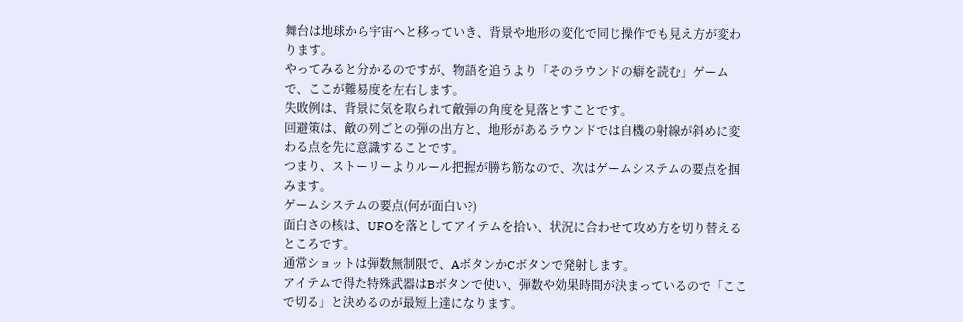舞台は地球から宇宙へと移っていき、背景や地形の変化で同じ操作でも見え方が変わります。
やってみると分かるのですが、物語を追うより「そのラウンドの癖を読む」ゲームで、ここが難易度を左右します。
失敗例は、背景に気を取られて敵弾の角度を見落とすことです。
回避策は、敵の列ごとの弾の出方と、地形があるラウンドでは自機の射線が斜めに変わる点を先に意識することです。
つまり、ストーリーよりルール把握が勝ち筋なので、次はゲームシステムの要点を掴みます。
ゲームシステムの要点(何が面白い?)
面白さの核は、UFOを落としてアイテムを拾い、状況に合わせて攻め方を切り替えるところです。
通常ショットは弾数無制限で、AボタンかCボタンで発射します。
アイテムで得た特殊武器はBボタンで使い、弾数や効果時間が決まっているので「ここで切る」と決めるのが最短上達になります。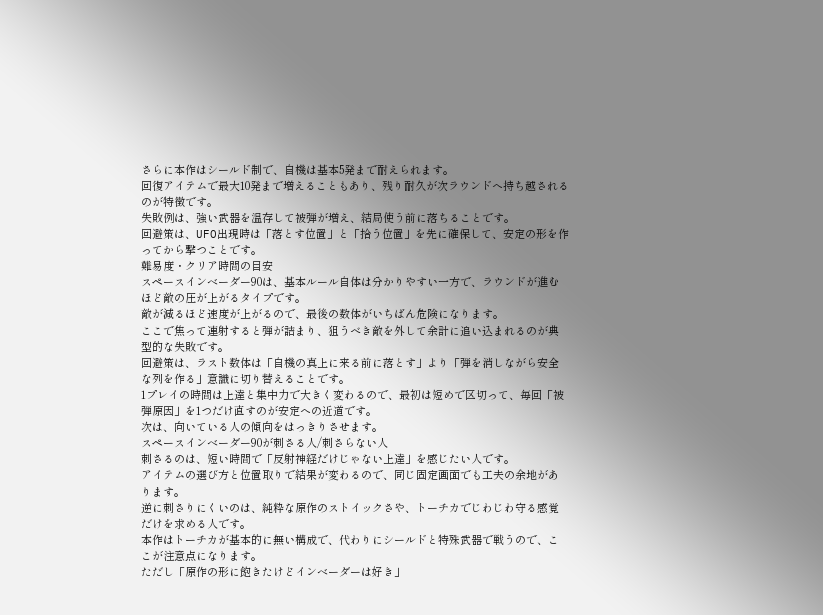さらに本作はシールド制で、自機は基本5発まで耐えられます。
回復アイテムで最大10発まで増えることもあり、残り耐久が次ラウンドへ持ち越されるのが特徴です。
失敗例は、強い武器を温存して被弾が増え、結局使う前に落ちることです。
回避策は、UFO出現時は「落とす位置」と「拾う位置」を先に確保して、安定の形を作ってから撃つことです。
難易度・クリア時間の目安
スペースインベーダー90は、基本ルール自体は分かりやすい一方で、ラウンドが進むほど敵の圧が上がるタイプです。
敵が減るほど速度が上がるので、最後の数体がいちばん危険になります。
ここで焦って連射すると弾が詰まり、狙うべき敵を外して余計に追い込まれるのが典型的な失敗です。
回避策は、ラスト数体は「自機の真上に来る前に落とす」より「弾を消しながら安全な列を作る」意識に切り替えることです。
1プレイの時間は上達と集中力で大きく変わるので、最初は短めで区切って、毎回「被弾原因」を1つだけ直すのが安定への近道です。
次は、向いている人の傾向をはっきりさせます。
スペースインベーダー90が刺さる人/刺さらない人
刺さるのは、短い時間で「反射神経だけじゃない上達」を感じたい人です。
アイテムの選び方と位置取りで結果が変わるので、同じ固定画面でも工夫の余地があります。
逆に刺さりにくいのは、純粋な原作のストイックさや、トーチカでじわじわ守る感覚だけを求める人です。
本作はトーチカが基本的に無い構成で、代わりにシールドと特殊武器で戦うので、ここが注意点になります。
ただし「原作の形に飽きたけどインベーダーは好き」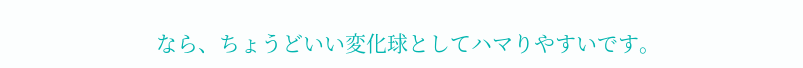なら、ちょうどいい変化球としてハマりやすいです。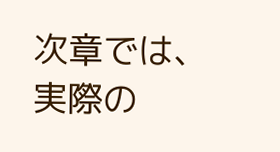次章では、実際の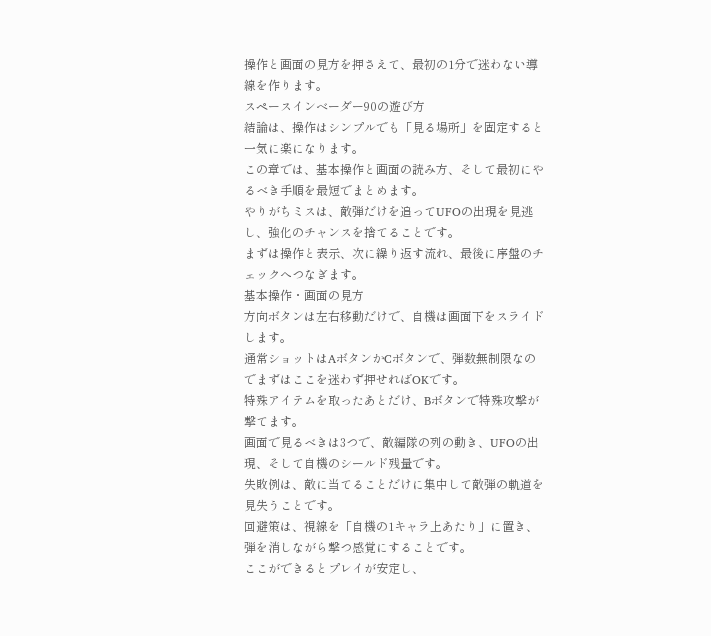操作と画面の見方を押さえて、最初の1分で迷わない導線を作ります。
スペースインベーダー90の遊び方
結論は、操作はシンプルでも「見る場所」を固定すると一気に楽になります。
この章では、基本操作と画面の読み方、そして最初にやるべき手順を最短でまとめます。
やりがちミスは、敵弾だけを追ってUFOの出現を見逃し、強化のチャンスを捨てることです。
まずは操作と表示、次に繰り返す流れ、最後に序盤のチェックへつなぎます。
基本操作・画面の見方
方向ボタンは左右移動だけで、自機は画面下をスライドします。
通常ショットはAボタンかCボタンで、弾数無制限なのでまずはここを迷わず押せればOKです。
特殊アイテムを取ったあとだけ、Bボタンで特殊攻撃が撃てます。
画面で見るべきは3つで、敵編隊の列の動き、UFOの出現、そして自機のシールド残量です。
失敗例は、敵に当てることだけに集中して敵弾の軌道を見失うことです。
回避策は、視線を「自機の1キャラ上あたり」に置き、弾を消しながら撃つ感覚にすることです。
ここができるとプレイが安定し、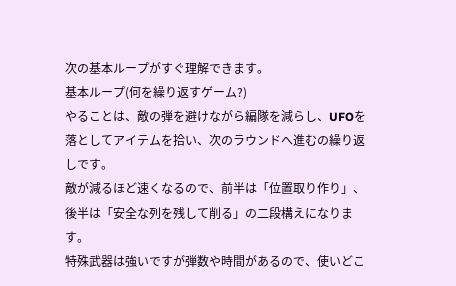次の基本ループがすぐ理解できます。
基本ループ(何を繰り返すゲーム?)
やることは、敵の弾を避けながら編隊を減らし、UFOを落としてアイテムを拾い、次のラウンドへ進むの繰り返しです。
敵が減るほど速くなるので、前半は「位置取り作り」、後半は「安全な列を残して削る」の二段構えになります。
特殊武器は強いですが弾数や時間があるので、使いどこ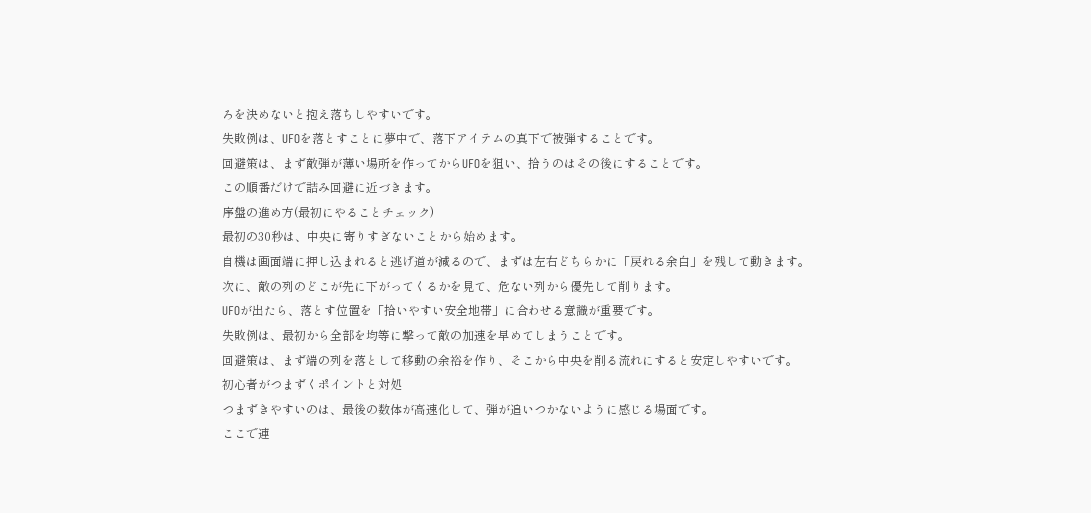ろを決めないと抱え落ちしやすいです。
失敗例は、UFOを落とすことに夢中で、落下アイテムの真下で被弾することです。
回避策は、まず敵弾が薄い場所を作ってからUFOを狙い、拾うのはその後にすることです。
この順番だけで詰み回避に近づきます。
序盤の進め方(最初にやることチェック)
最初の30秒は、中央に寄りすぎないことから始めます。
自機は画面端に押し込まれると逃げ道が減るので、まずは左右どちらかに「戻れる余白」を残して動きます。
次に、敵の列のどこが先に下がってくるかを見て、危ない列から優先して削ります。
UFOが出たら、落とす位置を「拾いやすい安全地帯」に合わせる意識が重要です。
失敗例は、最初から全部を均等に撃って敵の加速を早めてしまうことです。
回避策は、まず端の列を落として移動の余裕を作り、そこから中央を削る流れにすると安定しやすいです。
初心者がつまずくポイントと対処
つまずきやすいのは、最後の数体が高速化して、弾が追いつかないように感じる場面です。
ここで連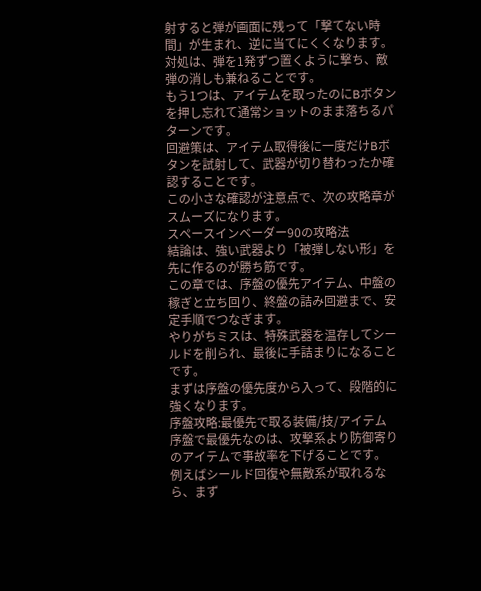射すると弾が画面に残って「撃てない時間」が生まれ、逆に当てにくくなります。
対処は、弾を1発ずつ置くように撃ち、敵弾の消しも兼ねることです。
もう1つは、アイテムを取ったのにBボタンを押し忘れて通常ショットのまま落ちるパターンです。
回避策は、アイテム取得後に一度だけBボタンを試射して、武器が切り替わったか確認することです。
この小さな確認が注意点で、次の攻略章がスムーズになります。
スペースインベーダー90の攻略法
結論は、強い武器より「被弾しない形」を先に作るのが勝ち筋です。
この章では、序盤の優先アイテム、中盤の稼ぎと立ち回り、終盤の詰み回避まで、安定手順でつなぎます。
やりがちミスは、特殊武器を温存してシールドを削られ、最後に手詰まりになることです。
まずは序盤の優先度から入って、段階的に強くなります。
序盤攻略:最優先で取る装備/技/アイテム
序盤で最優先なのは、攻撃系より防御寄りのアイテムで事故率を下げることです。
例えばシールド回復や無敵系が取れるなら、まず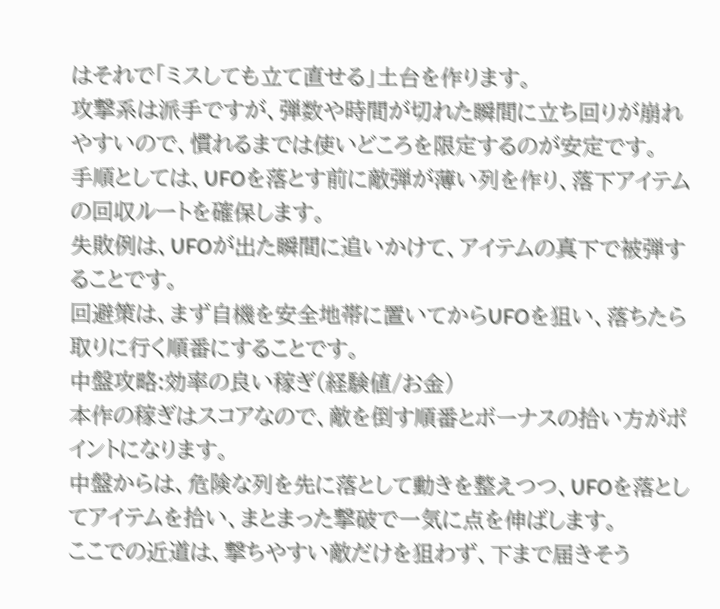はそれで「ミスしても立て直せる」土台を作ります。
攻撃系は派手ですが、弾数や時間が切れた瞬間に立ち回りが崩れやすいので、慣れるまでは使いどころを限定するのが安定です。
手順としては、UFOを落とす前に敵弾が薄い列を作り、落下アイテムの回収ルートを確保します。
失敗例は、UFOが出た瞬間に追いかけて、アイテムの真下で被弾することです。
回避策は、まず自機を安全地帯に置いてからUFOを狙い、落ちたら取りに行く順番にすることです。
中盤攻略:効率の良い稼ぎ(経験値/お金)
本作の稼ぎはスコアなので、敵を倒す順番とボーナスの拾い方がポイントになります。
中盤からは、危険な列を先に落として動きを整えつつ、UFOを落としてアイテムを拾い、まとまった撃破で一気に点を伸ばします。
ここでの近道は、撃ちやすい敵だけを狙わず、下まで届きそう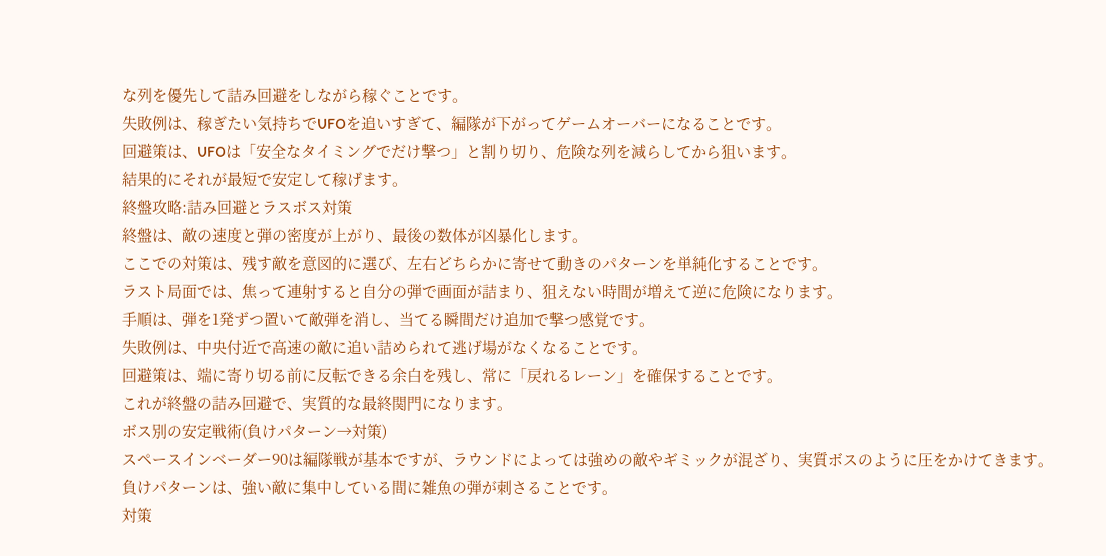な列を優先して詰み回避をしながら稼ぐことです。
失敗例は、稼ぎたい気持ちでUFOを追いすぎて、編隊が下がってゲームオーバーになることです。
回避策は、UFOは「安全なタイミングでだけ撃つ」と割り切り、危険な列を減らしてから狙います。
結果的にそれが最短で安定して稼げます。
終盤攻略:詰み回避とラスボス対策
終盤は、敵の速度と弾の密度が上がり、最後の数体が凶暴化します。
ここでの対策は、残す敵を意図的に選び、左右どちらかに寄せて動きのパターンを単純化することです。
ラスト局面では、焦って連射すると自分の弾で画面が詰まり、狙えない時間が増えて逆に危険になります。
手順は、弾を1発ずつ置いて敵弾を消し、当てる瞬間だけ追加で撃つ感覚です。
失敗例は、中央付近で高速の敵に追い詰められて逃げ場がなくなることです。
回避策は、端に寄り切る前に反転できる余白を残し、常に「戻れるレーン」を確保することです。
これが終盤の詰み回避で、実質的な最終関門になります。
ボス別の安定戦術(負けパターン→対策)
スペースインベーダー90は編隊戦が基本ですが、ラウンドによっては強めの敵やギミックが混ざり、実質ボスのように圧をかけてきます。
負けパターンは、強い敵に集中している間に雑魚の弾が刺さることです。
対策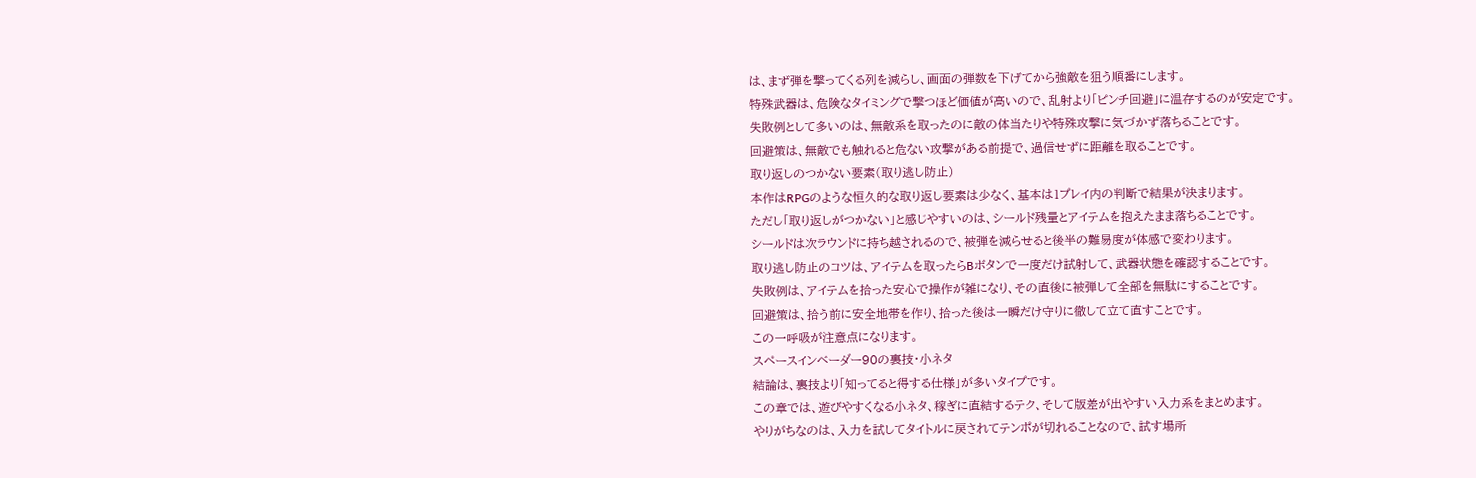は、まず弾を撃ってくる列を減らし、画面の弾数を下げてから強敵を狙う順番にします。
特殊武器は、危険なタイミングで撃つほど価値が高いので、乱射より「ピンチ回避」に温存するのが安定です。
失敗例として多いのは、無敵系を取ったのに敵の体当たりや特殊攻撃に気づかず落ちることです。
回避策は、無敵でも触れると危ない攻撃がある前提で、過信せずに距離を取ることです。
取り返しのつかない要素(取り逃し防止)
本作はRPGのような恒久的な取り返し要素は少なく、基本は1プレイ内の判断で結果が決まります。
ただし「取り返しがつかない」と感じやすいのは、シールド残量とアイテムを抱えたまま落ちることです。
シールドは次ラウンドに持ち越されるので、被弾を減らせると後半の難易度が体感で変わります。
取り逃し防止のコツは、アイテムを取ったらBボタンで一度だけ試射して、武器状態を確認することです。
失敗例は、アイテムを拾った安心で操作が雑になり、その直後に被弾して全部を無駄にすることです。
回避策は、拾う前に安全地帯を作り、拾った後は一瞬だけ守りに徹して立て直すことです。
この一呼吸が注意点になります。
スペースインベーダー90の裏技・小ネタ
結論は、裏技より「知ってると得する仕様」が多いタイプです。
この章では、遊びやすくなる小ネタ、稼ぎに直結するテク、そして版差が出やすい入力系をまとめます。
やりがちなのは、入力を試してタイトルに戻されてテンポが切れることなので、試す場所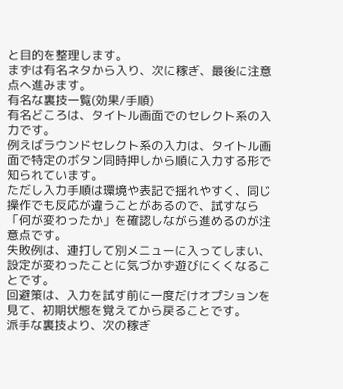と目的を整理します。
まずは有名ネタから入り、次に稼ぎ、最後に注意点へ進みます。
有名な裏技一覧(効果/手順)
有名どころは、タイトル画面でのセレクト系の入力です。
例えばラウンドセレクト系の入力は、タイトル画面で特定のボタン同時押しから順に入力する形で知られています。
ただし入力手順は環境や表記で揺れやすく、同じ操作でも反応が違うことがあるので、試すなら「何が変わったか」を確認しながら進めるのが注意点です。
失敗例は、連打して別メニューに入ってしまい、設定が変わったことに気づかず遊びにくくなることです。
回避策は、入力を試す前に一度だけオプションを見て、初期状態を覚えてから戻ることです。
派手な裏技より、次の稼ぎ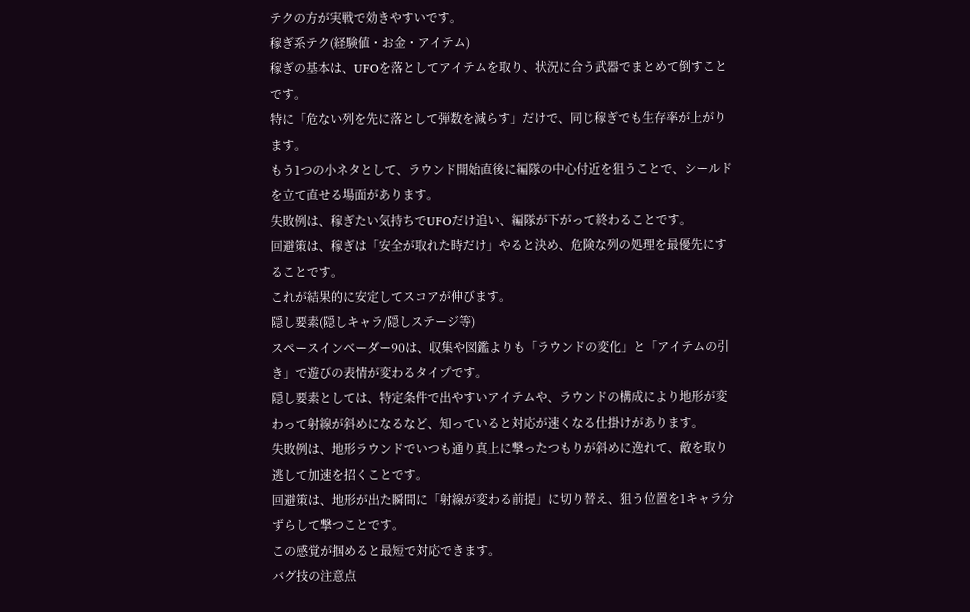テクの方が実戦で効きやすいです。
稼ぎ系テク(経験値・お金・アイテム)
稼ぎの基本は、UFOを落としてアイテムを取り、状況に合う武器でまとめて倒すことです。
特に「危ない列を先に落として弾数を減らす」だけで、同じ稼ぎでも生存率が上がります。
もう1つの小ネタとして、ラウンド開始直後に編隊の中心付近を狙うことで、シールドを立て直せる場面があります。
失敗例は、稼ぎたい気持ちでUFOだけ追い、編隊が下がって終わることです。
回避策は、稼ぎは「安全が取れた時だけ」やると決め、危険な列の処理を最優先にすることです。
これが結果的に安定してスコアが伸びます。
隠し要素(隠しキャラ/隠しステージ等)
スペースインベーダー90は、収集や図鑑よりも「ラウンドの変化」と「アイテムの引き」で遊びの表情が変わるタイプです。
隠し要素としては、特定条件で出やすいアイテムや、ラウンドの構成により地形が変わって射線が斜めになるなど、知っていると対応が速くなる仕掛けがあります。
失敗例は、地形ラウンドでいつも通り真上に撃ったつもりが斜めに逸れて、敵を取り逃して加速を招くことです。
回避策は、地形が出た瞬間に「射線が変わる前提」に切り替え、狙う位置を1キャラ分ずらして撃つことです。
この感覚が掴めると最短で対応できます。
バグ技の注意点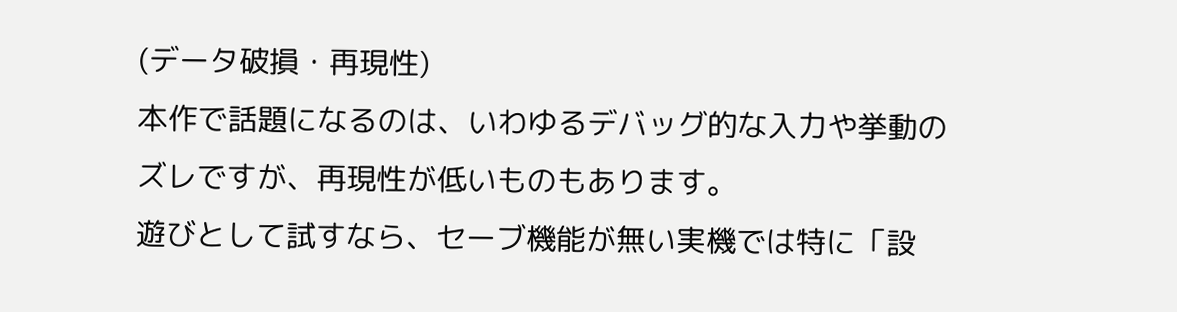(データ破損・再現性)
本作で話題になるのは、いわゆるデバッグ的な入力や挙動のズレですが、再現性が低いものもあります。
遊びとして試すなら、セーブ機能が無い実機では特に「設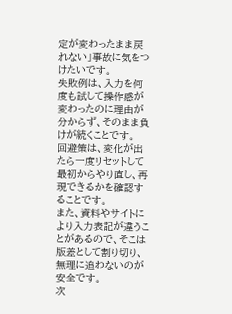定が変わったまま戻れない」事故に気をつけたいです。
失敗例は、入力を何度も試して操作感が変わったのに理由が分からず、そのまま負けが続くことです。
回避策は、変化が出たら一度リセットして最初からやり直し、再現できるかを確認することです。
また、資料やサイトにより入力表記が違うことがあるので、そこは版差として割り切り、無理に追わないのが安全です。
次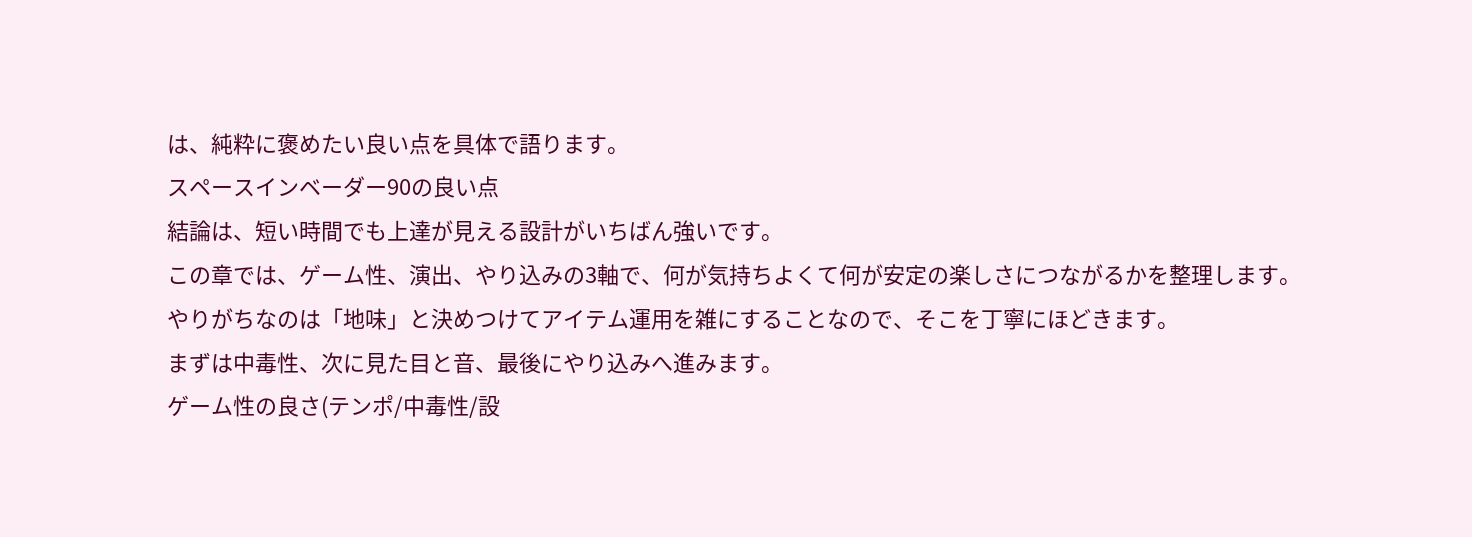は、純粋に褒めたい良い点を具体で語ります。
スペースインベーダー90の良い点
結論は、短い時間でも上達が見える設計がいちばん強いです。
この章では、ゲーム性、演出、やり込みの3軸で、何が気持ちよくて何が安定の楽しさにつながるかを整理します。
やりがちなのは「地味」と決めつけてアイテム運用を雑にすることなので、そこを丁寧にほどきます。
まずは中毒性、次に見た目と音、最後にやり込みへ進みます。
ゲーム性の良さ(テンポ/中毒性/設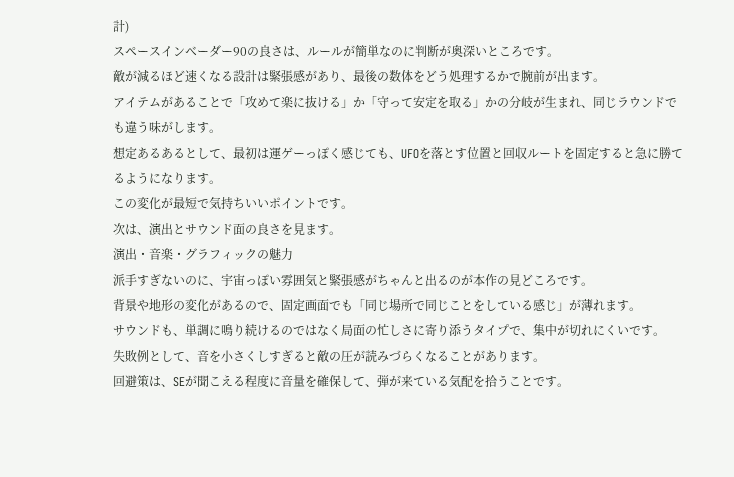計)
スペースインベーダー90の良さは、ルールが簡単なのに判断が奥深いところです。
敵が減るほど速くなる設計は緊張感があり、最後の数体をどう処理するかで腕前が出ます。
アイテムがあることで「攻めて楽に抜ける」か「守って安定を取る」かの分岐が生まれ、同じラウンドでも違う味がします。
想定あるあるとして、最初は運ゲーっぽく感じても、UFOを落とす位置と回収ルートを固定すると急に勝てるようになります。
この変化が最短で気持ちいいポイントです。
次は、演出とサウンド面の良さを見ます。
演出・音楽・グラフィックの魅力
派手すぎないのに、宇宙っぽい雰囲気と緊張感がちゃんと出るのが本作の見どころです。
背景や地形の変化があるので、固定画面でも「同じ場所で同じことをしている感じ」が薄れます。
サウンドも、単調に鳴り続けるのではなく局面の忙しさに寄り添うタイプで、集中が切れにくいです。
失敗例として、音を小さくしすぎると敵の圧が読みづらくなることがあります。
回避策は、SEが聞こえる程度に音量を確保して、弾が来ている気配を拾うことです。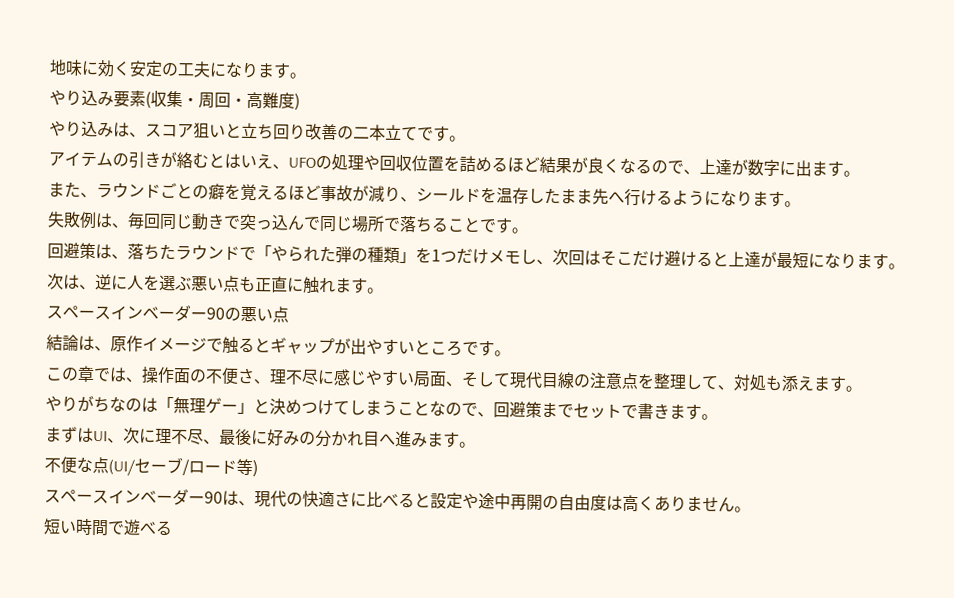地味に効く安定の工夫になります。
やり込み要素(収集・周回・高難度)
やり込みは、スコア狙いと立ち回り改善の二本立てです。
アイテムの引きが絡むとはいえ、UFOの処理や回収位置を詰めるほど結果が良くなるので、上達が数字に出ます。
また、ラウンドごとの癖を覚えるほど事故が減り、シールドを温存したまま先へ行けるようになります。
失敗例は、毎回同じ動きで突っ込んで同じ場所で落ちることです。
回避策は、落ちたラウンドで「やられた弾の種類」を1つだけメモし、次回はそこだけ避けると上達が最短になります。
次は、逆に人を選ぶ悪い点も正直に触れます。
スペースインベーダー90の悪い点
結論は、原作イメージで触るとギャップが出やすいところです。
この章では、操作面の不便さ、理不尽に感じやすい局面、そして現代目線の注意点を整理して、対処も添えます。
やりがちなのは「無理ゲー」と決めつけてしまうことなので、回避策までセットで書きます。
まずはUI、次に理不尽、最後に好みの分かれ目へ進みます。
不便な点(UI/セーブ/ロード等)
スペースインベーダー90は、現代の快適さに比べると設定や途中再開の自由度は高くありません。
短い時間で遊べる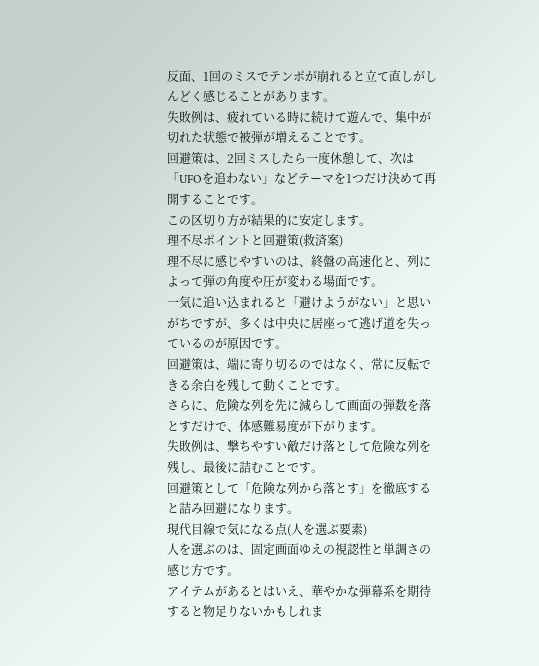反面、1回のミスでテンポが崩れると立て直しがしんどく感じることがあります。
失敗例は、疲れている時に続けて遊んで、集中が切れた状態で被弾が増えることです。
回避策は、2回ミスしたら一度休憩して、次は「UFOを追わない」などテーマを1つだけ決めて再開することです。
この区切り方が結果的に安定します。
理不尽ポイントと回避策(救済案)
理不尽に感じやすいのは、終盤の高速化と、列によって弾の角度や圧が変わる場面です。
一気に追い込まれると「避けようがない」と思いがちですが、多くは中央に居座って逃げ道を失っているのが原因です。
回避策は、端に寄り切るのではなく、常に反転できる余白を残して動くことです。
さらに、危険な列を先に減らして画面の弾数を落とすだけで、体感難易度が下がります。
失敗例は、撃ちやすい敵だけ落として危険な列を残し、最後に詰むことです。
回避策として「危険な列から落とす」を徹底すると詰み回避になります。
現代目線で気になる点(人を選ぶ要素)
人を選ぶのは、固定画面ゆえの視認性と単調さの感じ方です。
アイテムがあるとはいえ、華やかな弾幕系を期待すると物足りないかもしれま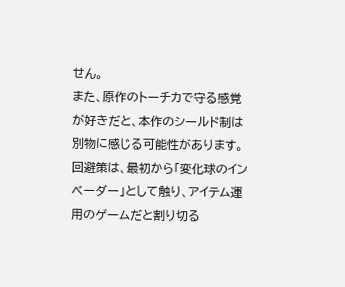せん。
また、原作のトーチカで守る感覚が好きだと、本作のシールド制は別物に感じる可能性があります。
回避策は、最初から「変化球のインベーダー」として触り、アイテム運用のゲームだと割り切る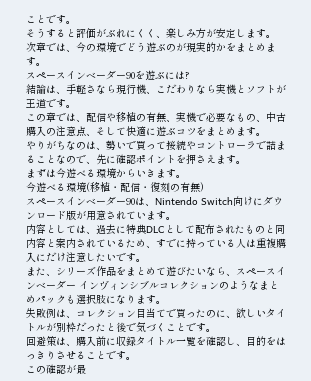ことです。
そうすると評価がぶれにくく、楽しみ方が安定します。
次章では、今の環境でどう遊ぶのが現実的かをまとめます。
スペースインベーダー90を遊ぶには?
結論は、手軽さなら現行機、こだわりなら実機とソフトが王道です。
この章では、配信や移植の有無、実機で必要なもの、中古購入の注意点、そして快適に遊ぶコツをまとめます。
やりがちなのは、勢いで買って接続やコントローラで詰まることなので、先に確認ポイントを押さえます。
まずは今遊べる環境からいきます。
今遊べる環境(移植・配信・復刻の有無)
スペースインベーダー90は、Nintendo Switch向けにダウンロード版が用意されています。
内容としては、過去に特典DLCとして配布されたものと同内容と案内されているため、すでに持っている人は重複購入にだけ注意したいです。
また、シリーズ作品をまとめて遊びたいなら、スペースインベーダー インヴィンシブルコレクションのようなまとめパックも選択肢になります。
失敗例は、コレクション目当てで買ったのに、欲しいタイトルが別枠だったと後で気づくことです。
回避策は、購入前に収録タイトル一覧を確認し、目的をはっきりさせることです。
この確認が最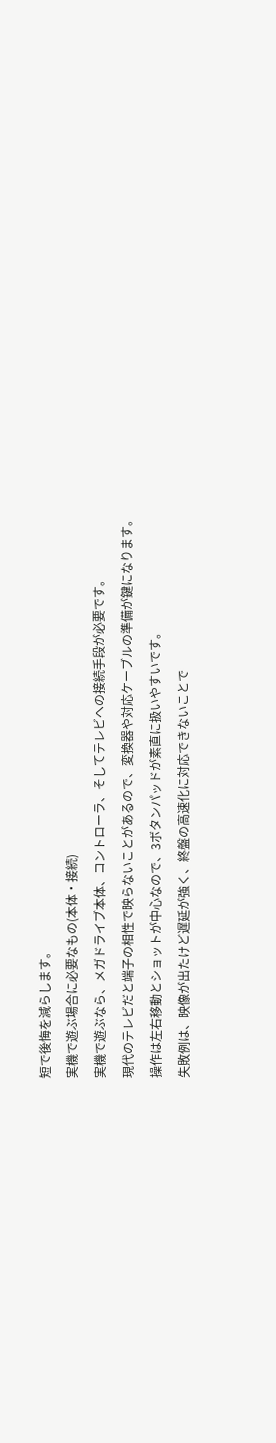短で後悔を減らします。
実機で遊ぶ場合に必要なもの(本体・接続)
実機で遊ぶなら、メガドライブ本体、コントローラ、そしてテレビへの接続手段が必要です。
現代のテレビだと端子の相性で映らないことがあるので、変換器や対応ケーブルの準備が鍵になります。
操作は左右移動とショットが中心なので、3ボタンパッドが素直に扱いやすいです。
失敗例は、映像が出たけど遅延が強く、終盤の高速化に対応できないことで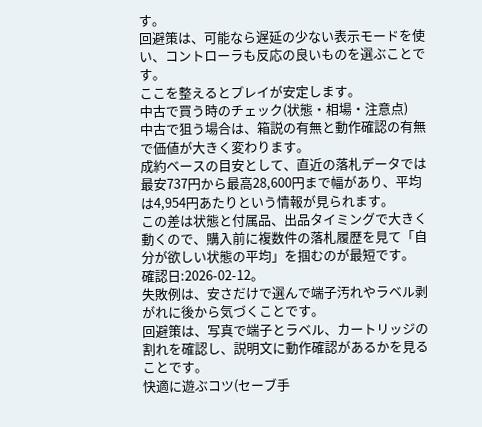す。
回避策は、可能なら遅延の少ない表示モードを使い、コントローラも反応の良いものを選ぶことです。
ここを整えるとプレイが安定します。
中古で買う時のチェック(状態・相場・注意点)
中古で狙う場合は、箱説の有無と動作確認の有無で価値が大きく変わります。
成約ベースの目安として、直近の落札データでは最安737円から最高28,600円まで幅があり、平均は4,954円あたりという情報が見られます。
この差は状態と付属品、出品タイミングで大きく動くので、購入前に複数件の落札履歴を見て「自分が欲しい状態の平均」を掴むのが最短です。
確認日:2026-02-12。
失敗例は、安さだけで選んで端子汚れやラベル剥がれに後から気づくことです。
回避策は、写真で端子とラベル、カートリッジの割れを確認し、説明文に動作確認があるかを見ることです。
快適に遊ぶコツ(セーブ手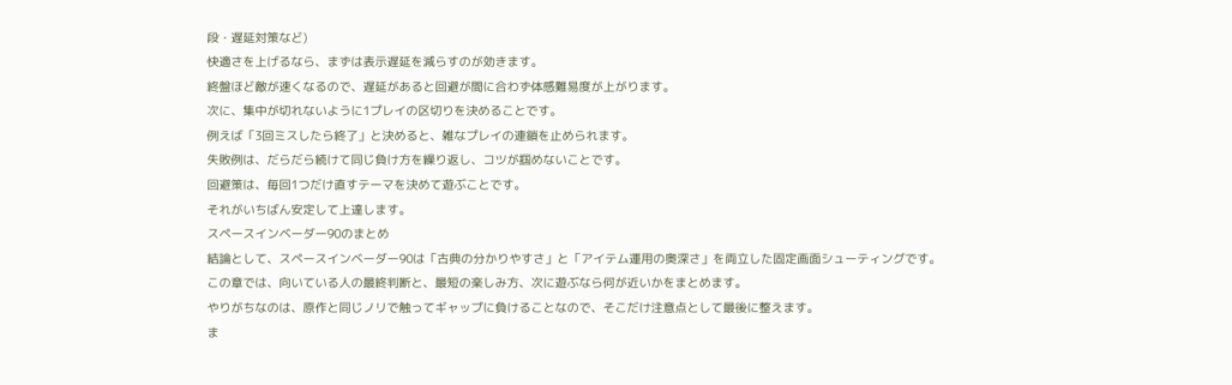段・遅延対策など)
快適さを上げるなら、まずは表示遅延を減らすのが効きます。
終盤ほど敵が速くなるので、遅延があると回避が間に合わず体感難易度が上がります。
次に、集中が切れないように1プレイの区切りを決めることです。
例えば「3回ミスしたら終了」と決めると、雑なプレイの連鎖を止められます。
失敗例は、だらだら続けて同じ負け方を繰り返し、コツが掴めないことです。
回避策は、毎回1つだけ直すテーマを決めて遊ぶことです。
それがいちばん安定して上達します。
スペースインベーダー90のまとめ
結論として、スペースインベーダー90は「古典の分かりやすさ」と「アイテム運用の奥深さ」を両立した固定画面シューティングです。
この章では、向いている人の最終判断と、最短の楽しみ方、次に遊ぶなら何が近いかをまとめます。
やりがちなのは、原作と同じノリで触ってギャップに負けることなので、そこだけ注意点として最後に整えます。
ま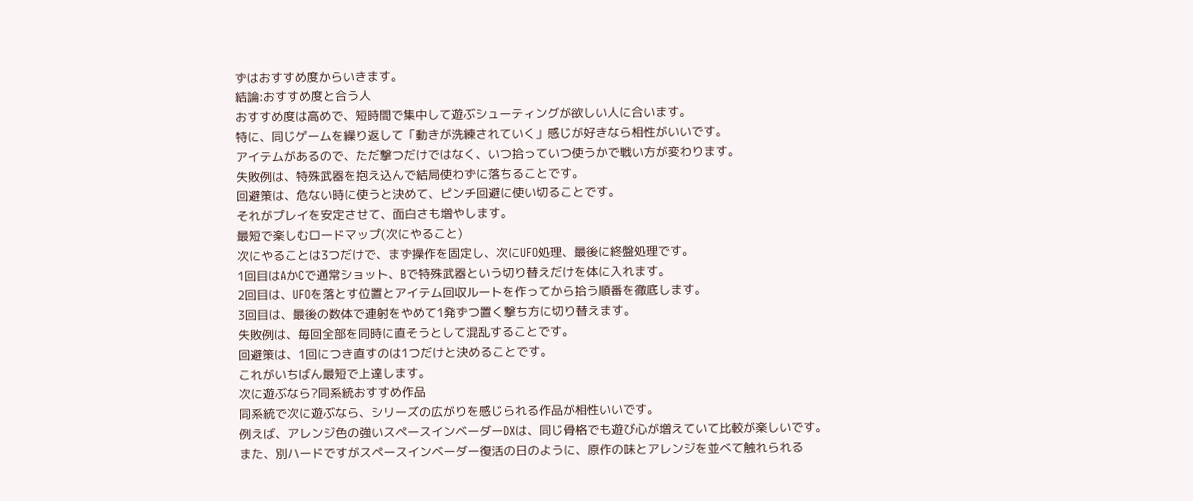ずはおすすめ度からいきます。
結論:おすすめ度と合う人
おすすめ度は高めで、短時間で集中して遊ぶシューティングが欲しい人に合います。
特に、同じゲームを繰り返して「動きが洗練されていく」感じが好きなら相性がいいです。
アイテムがあるので、ただ撃つだけではなく、いつ拾っていつ使うかで戦い方が変わります。
失敗例は、特殊武器を抱え込んで結局使わずに落ちることです。
回避策は、危ない時に使うと決めて、ピンチ回避に使い切ることです。
それがプレイを安定させて、面白さも増やします。
最短で楽しむロードマップ(次にやること)
次にやることは3つだけで、まず操作を固定し、次にUFO処理、最後に終盤処理です。
1回目はAかCで通常ショット、Bで特殊武器という切り替えだけを体に入れます。
2回目は、UFOを落とす位置とアイテム回収ルートを作ってから拾う順番を徹底します。
3回目は、最後の数体で連射をやめて1発ずつ置く撃ち方に切り替えます。
失敗例は、毎回全部を同時に直そうとして混乱することです。
回避策は、1回につき直すのは1つだけと決めることです。
これがいちばん最短で上達します。
次に遊ぶなら?同系統おすすめ作品
同系統で次に遊ぶなら、シリーズの広がりを感じられる作品が相性いいです。
例えば、アレンジ色の強いスペースインベーダーDXは、同じ骨格でも遊び心が増えていて比較が楽しいです。
また、別ハードですがスペースインベーダー復活の日のように、原作の味とアレンジを並べて触れられる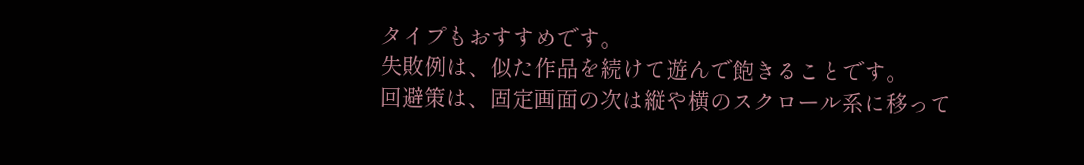タイプもおすすめです。
失敗例は、似た作品を続けて遊んで飽きることです。
回避策は、固定画面の次は縦や横のスクロール系に移って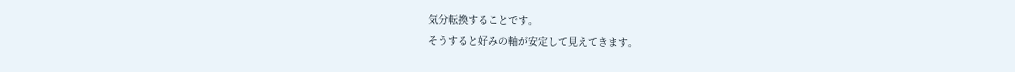気分転換することです。
そうすると好みの軸が安定して見えてきます。